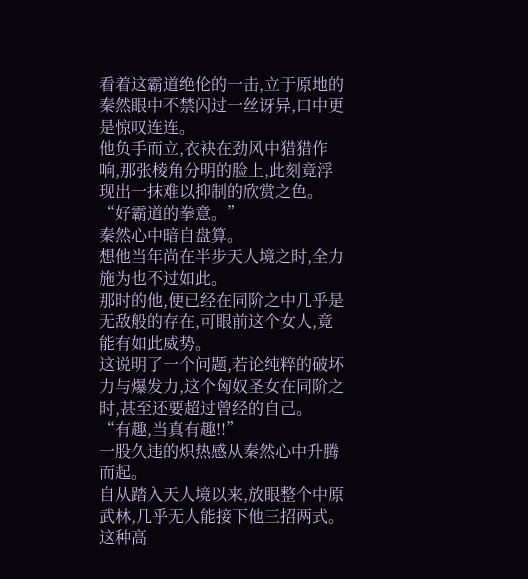看着这霸道绝伦的一击,立于原地的秦然眼中不禁闪过一丝讶异,口中更是惊叹连连。
他负手而立,衣袂在劲风中猎猎作响,那张棱角分明的脸上,此刻竟浮现出一抹难以抑制的欣赏之色。
“好霸道的拳意。”
秦然心中暗自盘算。
想他当年尚在半步天人境之时,全力施为也不过如此。
那时的他,便已经在同阶之中几乎是无敌般的存在,可眼前这个女人,竟能有如此威势。
这说明了一个问题,若论纯粹的破坏力与爆发力,这个匈奴圣女在同阶之时,甚至还要超过曾经的自己。
“有趣,当真有趣!!”
一股久违的炽热感从秦然心中升腾而起。
自从踏入天人境以来,放眼整个中原武林,几乎无人能接下他三招两式。
这种高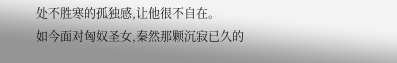处不胜寒的孤独感,让他很不自在。
如今面对匈奴圣女,秦然那颗沉寂已久的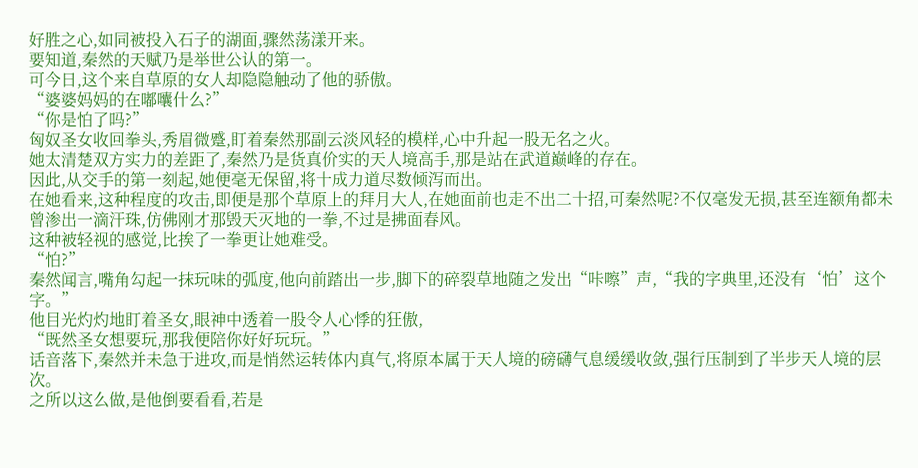好胜之心,如同被投入石子的湖面,骤然荡漾开来。
要知道,秦然的天赋乃是举世公认的第一。
可今日,这个来自草原的女人却隐隐触动了他的骄傲。
“婆婆妈妈的在嘟囔什么?”
“你是怕了吗?”
匈奴圣女收回拳头,秀眉微蹙,盯着秦然那副云淡风轻的模样,心中升起一股无名之火。
她太清楚双方实力的差距了,秦然乃是货真价实的天人境高手,那是站在武道巅峰的存在。
因此,从交手的第一刻起,她便毫无保留,将十成力道尽数倾泻而出。
在她看来,这种程度的攻击,即便是那个草原上的拜月大人,在她面前也走不出二十招,可秦然呢?不仅毫发无损,甚至连额角都未曾渗出一滴汗珠,仿佛刚才那毁天灭地的一拳,不过是拂面春风。
这种被轻视的感觉,比挨了一拳更让她难受。
“怕?”
秦然闻言,嘴角勾起一抹玩味的弧度,他向前踏出一步,脚下的碎裂草地随之发出“咔嚓”声,“我的字典里,还没有‘怕’这个字。”
他目光灼灼地盯着圣女,眼神中透着一股令人心悸的狂傲,
“既然圣女想要玩,那我便陪你好好玩玩。”
话音落下,秦然并未急于进攻,而是悄然运转体内真气,将原本属于天人境的磅礴气息缓缓收敛,强行压制到了半步天人境的层次。
之所以这么做,是他倒要看看,若是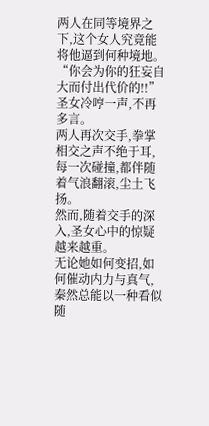两人在同等境界之下,这个女人究竟能将他逼到何种境地。
“你会为你的狂妄自大而付出代价的!!”
圣女冷哼一声,不再多言。
两人再次交手,拳掌相交之声不绝于耳,每一次碰撞,都伴随着气浪翻滚,尘土飞扬。
然而,随着交手的深入,圣女心中的惊疑越来越重。
无论她如何变招,如何催动内力与真气,秦然总能以一种看似随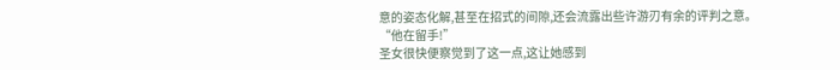意的姿态化解,甚至在招式的间隙,还会流露出些许游刃有余的评判之意。
“他在留手!”
圣女很快便察觉到了这一点,这让她感到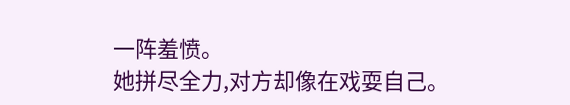一阵羞愤。
她拼尽全力,对方却像在戏耍自己。